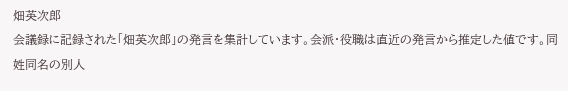畑英次郎
会議録に記録された「畑英次郎」の発言を集計しています。会派・役職は直近の発言から推定した値です。同姓同名の別人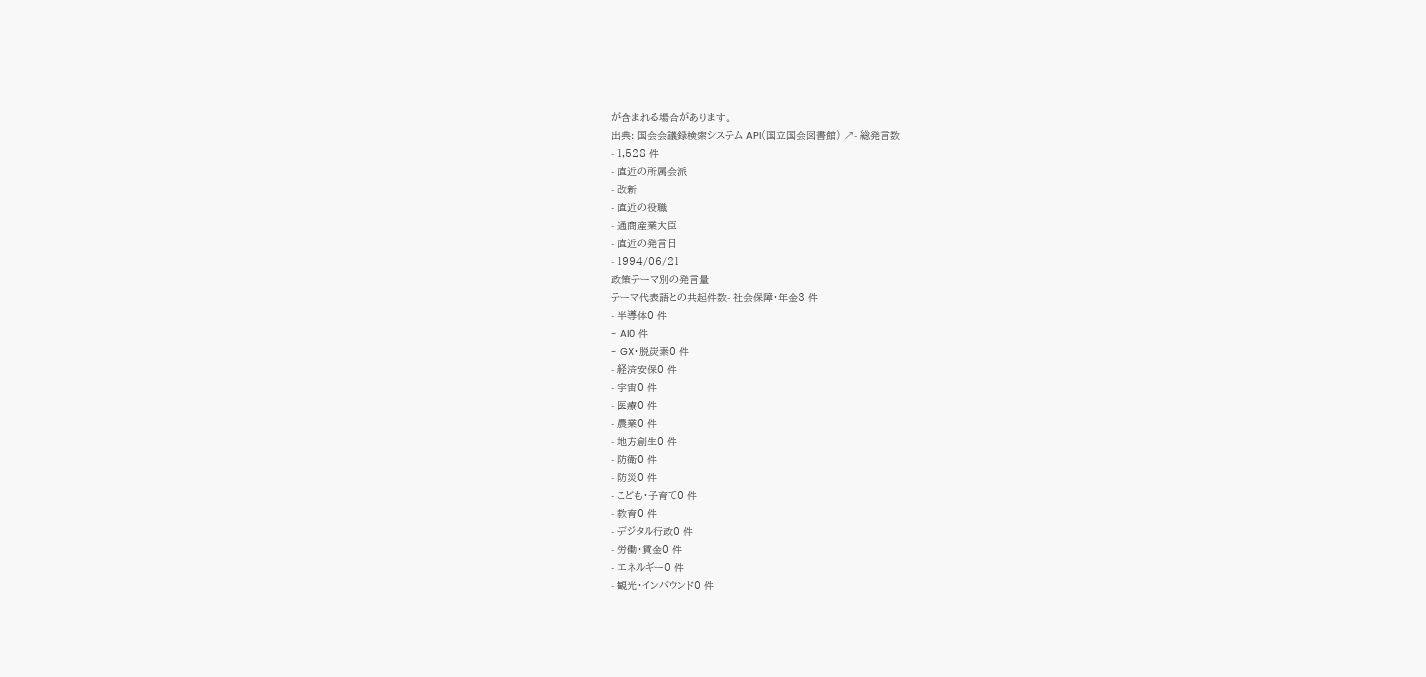が含まれる場合があります。
出典: 国会会議録検索システム API(国立国会図書館) ↗- 総発言数
- 1,528 件
- 直近の所属会派
- 改新
- 直近の役職
- 通商産業大臣
- 直近の発言日
- 1994/06/21
政策テーマ別の発言量
テーマ代表語との共起件数- 社会保障・年金3 件
- 半導体0 件
- AI0 件
- GX・脱炭素0 件
- 経済安保0 件
- 宇宙0 件
- 医療0 件
- 農業0 件
- 地方創生0 件
- 防衛0 件
- 防災0 件
- こども・子育て0 件
- 教育0 件
- デジタル行政0 件
- 労働・賃金0 件
- エネルギー0 件
- 観光・インバウンド0 件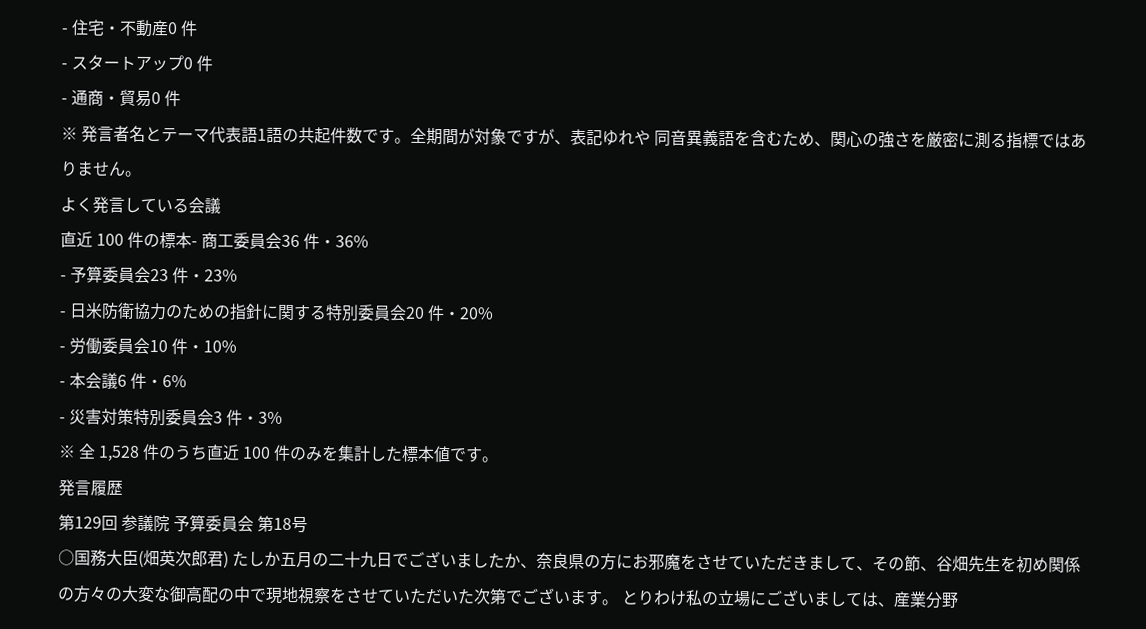- 住宅・不動産0 件
- スタートアップ0 件
- 通商・貿易0 件
※ 発言者名とテーマ代表語1語の共起件数です。全期間が対象ですが、表記ゆれや 同音異義語を含むため、関心の強さを厳密に測る指標ではありません。
よく発言している会議
直近 100 件の標本- 商工委員会36 件・36%
- 予算委員会23 件・23%
- 日米防衛協力のための指針に関する特別委員会20 件・20%
- 労働委員会10 件・10%
- 本会議6 件・6%
- 災害対策特別委員会3 件・3%
※ 全 1,528 件のうち直近 100 件のみを集計した標本値です。
発言履歴
第129回 参議院 予算委員会 第18号
○国務大臣(畑英次郎君) たしか五月の二十九日でございましたか、奈良県の方にお邪魔をさせていただきまして、その節、谷畑先生を初め関係の方々の大変な御高配の中で現地視察をさせていただいた次第でございます。 とりわけ私の立場にございましては、産業分野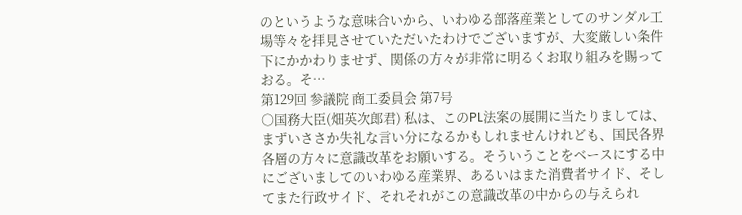のというような意味合いから、いわゆる部落産業としてのサンダル工場等々を拝見させていただいたわけでございますが、大変厳しい条件下にかかわりませず、関係の方々が非常に明るくお取り組みを賜っておる。そ…
第129回 参議院 商工委員会 第7号
○国務大臣(畑英次郎君) 私は、このPL法案の展開に当たりましては、まずいささか失礼な言い分になるかもしれませんけれども、国民各界各層の方々に意識改革をお願いする。そういうことをベースにする中にございましてのいわゆる産業界、あるいはまた消費者サイド、そしてまた行政サイド、それそれがこの意識改革の中からの与えられ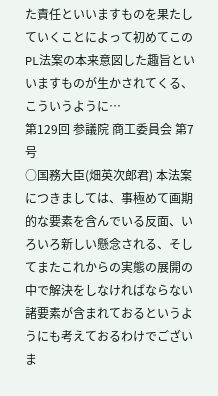た責任といいますものを果たしていくことによって初めてこのPL法案の本来意図した趣旨といいますものが生かされてくる、こういうように…
第129回 参議院 商工委員会 第7号
○国務大臣(畑英次郎君) 本法案につきましては、事極めて画期的な要素を含んでいる反面、いろいろ新しい懸念される、そしてまたこれからの実態の展開の中で解決をしなければならない諸要素が含まれておるというようにも考えておるわけでございま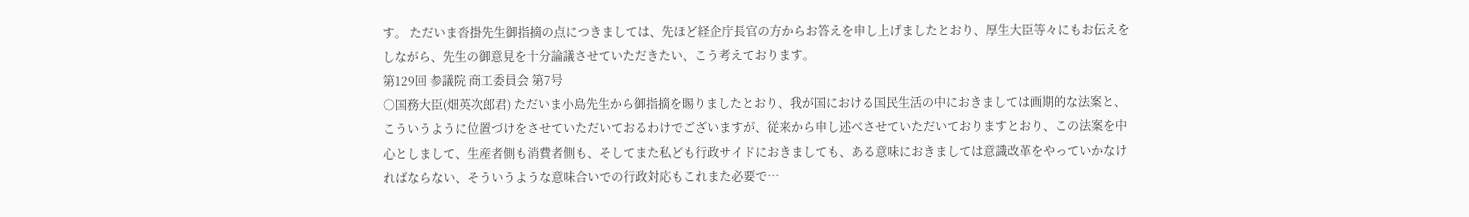す。 ただいま沓掛先生御指摘の点につきましては、先ほど経企庁長官の方からお答えを申し上げましたとおり、厚生大臣等々にもお伝えをしながら、先生の御意見を十分論議させていただきたい、こう考えております。
第129回 参議院 商工委員会 第7号
○国務大臣(畑英次郎君) ただいま小島先生から御指摘を賜りましたとおり、我が国における国民生活の中におきましては画期的な法案と、こういうように位置づけをさせていただいておるわけでございますが、従来から申し述べさせていただいておりますとおり、この法案を中心としまして、生産者側も消費者側も、そしてまた私ども行政サイドにおきましても、ある意味におきましては意識改革をやっていかなければならない、そういうような意味合いでの行政対応もこれまた必要で…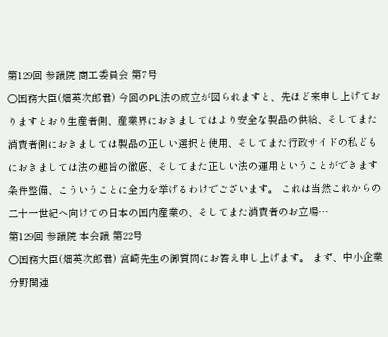第129回 参議院 商工委員会 第7号
○国務大臣(畑英次郎君) 今回のPL法の成立が図られますと、先ほど来申し上げておりますとおり生産者側、産業界におきましてはより安全な製品の供給、そしてまた消費者側におきましては製品の正しい選択と使用、そしてまた行政サイドの私どもにおきましては法の趣旨の徹底、そしてまた正しい法の運用ということができます条件整備、こういうことに全力を挙げるわけでございます。 これは当然これからの二十一世紀へ向けての日本の国内産業の、そしてまた消費者のお立場…
第129回 参議院 本会議 第22号
○国務大臣(畑英次郎君) 宮崎先生の御質問にお答え申し上げます。 まず、中小企業分野関連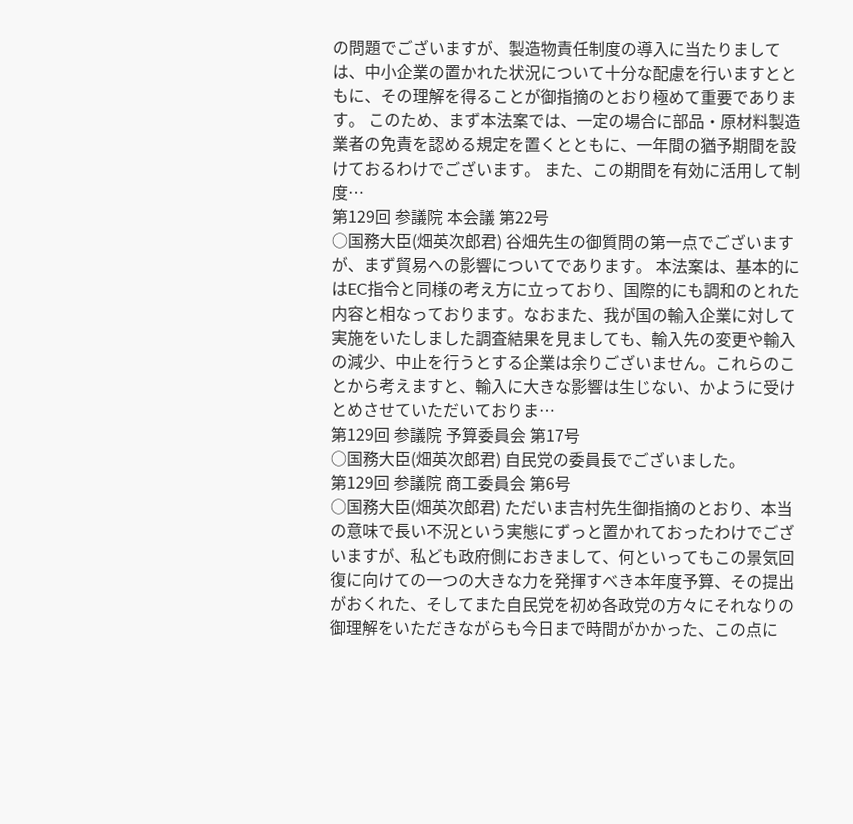の問題でございますが、製造物責任制度の導入に当たりましては、中小企業の置かれた状況について十分な配慮を行いますとともに、その理解を得ることが御指摘のとおり極めて重要であります。 このため、まず本法案では、一定の場合に部品・原材料製造業者の免責を認める規定を置くとともに、一年間の猶予期間を設けておるわけでございます。 また、この期間を有効に活用して制度…
第129回 参議院 本会議 第22号
○国務大臣(畑英次郎君) 谷畑先生の御質問の第一点でございますが、まず貿易への影響についてであります。 本法案は、基本的にはEC指令と同様の考え方に立っており、国際的にも調和のとれた内容と相なっております。なおまた、我が国の輸入企業に対して実施をいたしました調査結果を見ましても、輸入先の変更や輸入の減少、中止を行うとする企業は余りございません。これらのことから考えますと、輸入に大きな影響は生じない、かように受けとめさせていただいておりま…
第129回 参議院 予算委員会 第17号
○国務大臣(畑英次郎君) 自民党の委員長でございました。
第129回 参議院 商工委員会 第6号
○国務大臣(畑英次郎君) ただいま吉村先生御指摘のとおり、本当の意味で長い不況という実態にずっと置かれておったわけでございますが、私ども政府側におきまして、何といってもこの景気回復に向けての一つの大きな力を発揮すべき本年度予算、その提出がおくれた、そしてまた自民党を初め各政党の方々にそれなりの御理解をいただきながらも今日まで時間がかかった、この点に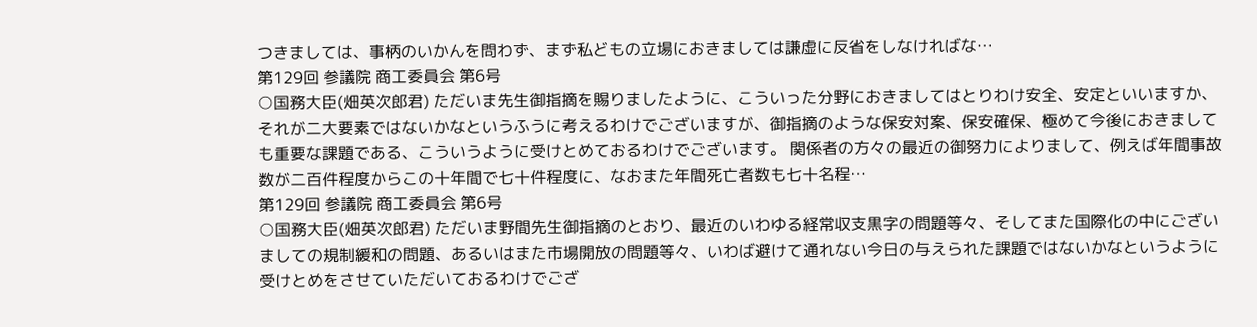つきましては、事柄のいかんを問わず、まず私どもの立場におきましては謙虚に反省をしなければな…
第129回 参議院 商工委員会 第6号
○国務大臣(畑英次郎君) ただいま先生御指摘を賜りましたように、こういった分野におきましてはとりわけ安全、安定といいますか、それが二大要素ではないかなというふうに考えるわけでございますが、御指摘のような保安対案、保安確保、極めて今後におきましても重要な課題である、こういうように受けとめておるわけでございます。 関係者の方々の最近の御努力によりまして、例えば年間事故数が二百件程度からこの十年間で七十件程度に、なおまた年間死亡者数も七十名程…
第129回 参議院 商工委員会 第6号
○国務大臣(畑英次郎君) ただいま野間先生御指摘のとおり、最近のいわゆる経常収支黒字の問題等々、そしてまた国際化の中にございましての規制緩和の問題、あるいはまた市場開放の問題等々、いわば避けて通れない今日の与えられた課題ではないかなというように受けとめをさせていただいておるわけでござ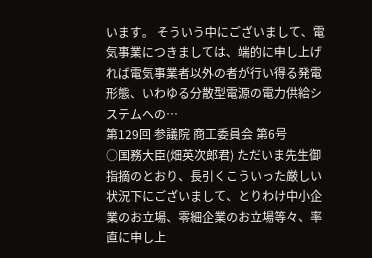います。 そういう中にございまして、電気事業につきましては、端的に申し上げれば電気事業者以外の者が行い得る発電形態、いわゆる分散型電源の電力供給システムヘの…
第129回 参議院 商工委員会 第6号
○国務大臣(畑英次郎君) ただいま先生御指摘のとおり、長引くこういった厳しい状況下にございまして、とりわけ中小企業のお立場、零細企業のお立場等々、率直に申し上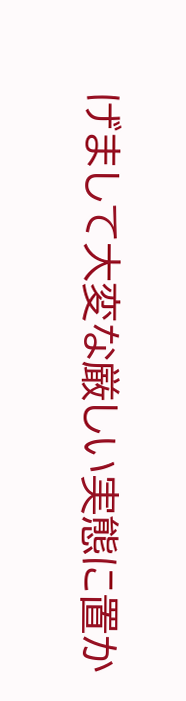げまして大変な厳しい実態に置か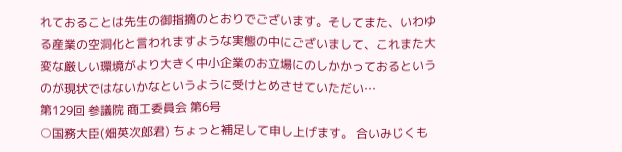れておることは先生の御指摘のとおりでございます。そしてまた、いわゆる産業の空洞化と言われますような実態の中にございまして、これまた大変な厳しい環境がより大きく中小企業のお立場にのしかかっておるというのが現状ではないかなというように受けとめさせていただい…
第129回 参議院 商工委員会 第6号
○国務大臣(畑英次郎君) ちょっと補足して申し上げます。 合いみじくも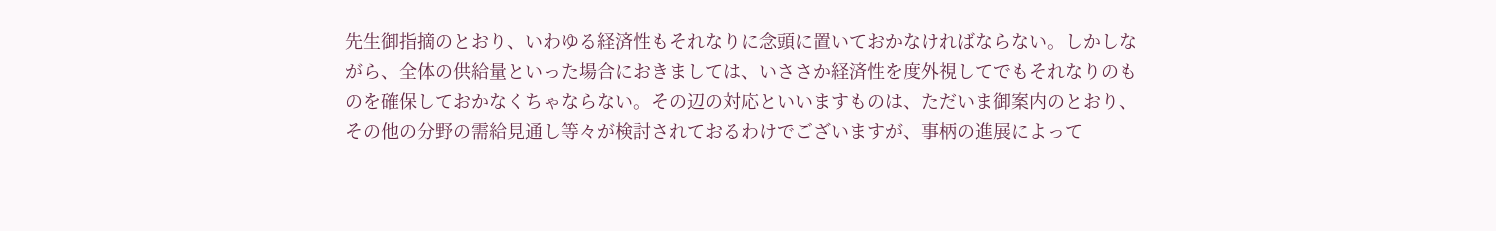先生御指摘のとおり、いわゆる経済性もそれなりに念頭に置いておかなければならない。しかしながら、全体の供給量といった場合におきましては、いささか経済性を度外視してでもそれなりのものを確保しておかなくちゃならない。その辺の対応といいますものは、ただいま御案内のとおり、その他の分野の需給見通し等々が検討されておるわけでございますが、事柄の進展によって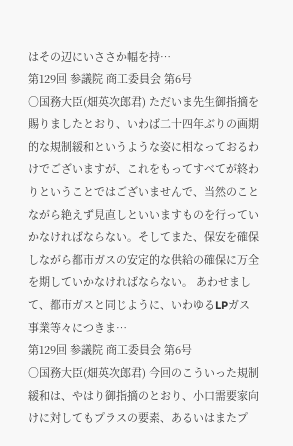はその辺にいささか幅を持…
第129回 参議院 商工委員会 第6号
○国務大臣(畑英次郎君) ただいま先生御指摘を賜りましたとおり、いわば二十四年ぶりの画期的な規制緩和というような姿に相なっておるわけでございますが、これをもってすべてが終わりということではございませんで、当然のことながら絶えず見直しといいますものを行っていかなければならない。そしてまた、保安を確保しながら都市ガスの安定的な供給の確保に万全を期していかなければならない。 あわせまして、都市ガスと同じように、いわゆるLPガス事業等々につきま…
第129回 参議院 商工委員会 第6号
○国務大臣(畑英次郎君) 今回のこういった規制緩和は、やはり御指摘のとおり、小口需要家向けに対してもプラスの要素、あるいはまたプ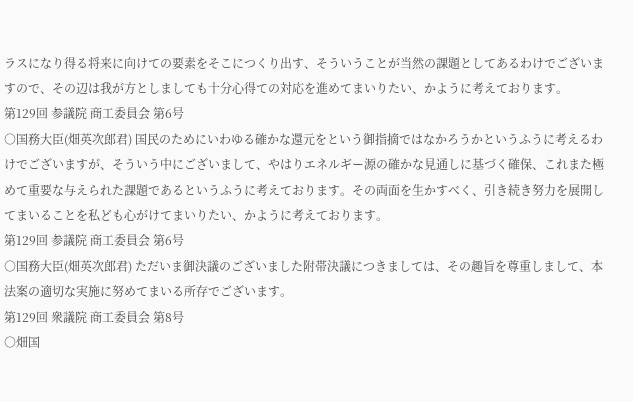ラスになり得る将来に向けての要素をそこにつくり出す、そういうことが当然の課題としてあるわけでございますので、その辺は我が方としましても十分心得ての対応を進めてまいりたい、かように考えております。
第129回 参議院 商工委員会 第6号
○国務大臣(畑英次郎君) 国民のためにいわゆる確かな還元をという御指摘ではなかろうかというふうに考えるわけでございますが、そういう中にございまして、やはりエネルギー源の確かな見通しに基づく確保、これまた極めて重要な与えられた課題であるというふうに考えております。その両面を生かすべく、引き続き努力を展開してまいることを私ども心がけてまいりたい、かように考えております。
第129回 参議院 商工委員会 第6号
○国務大臣(畑英次郎君) ただいま御決議のございました附帯決議につきましては、その趣旨を尊重しまして、本法案の適切な実施に努めてまいる所存でございます。
第129回 衆議院 商工委員会 第8号
○畑国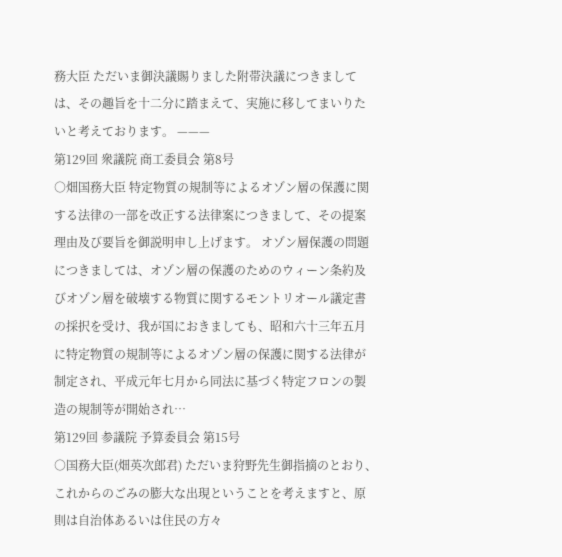務大臣 ただいま御決議賜りました附帯決議につきましては、その趣旨を十二分に踏まえて、実施に移してまいりたいと考えております。 ———
第129回 衆議院 商工委員会 第8号
○畑国務大臣 特定物質の規制等によるオゾン層の保護に関する法律の一部を改正する法律案につきまして、その提案理由及び要旨を御説明申し上げます。 オゾン層保護の問題につきましては、オゾン層の保護のためのウィーン条約及びオゾン層を破壊する物質に関するモントリオール議定書の採択を受け、我が国におきましても、昭和六十三年五月に特定物質の規制等によるオゾン層の保護に関する法律が制定され、平成元年七月から同法に基づく特定フロンの製造の規制等が開始され…
第129回 参議院 予算委員会 第15号
○国務大臣(畑英次郎君) ただいま狩野先生御指摘のとおり、これからのごみの膨大な出現ということを考えますと、原則は自治体あるいは住民の方々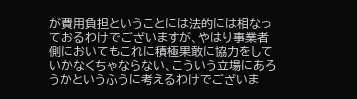が費用負担ということには法的には相なっておるわけでございますが、やはり事業者側においてもこれに積極果敢に協力をしていかなくちゃならない、こういう立場にあろうかというふうに考えるわけでございま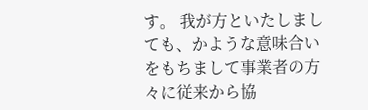す。 我が方といたしましても、かような意味合いをもちまして事業者の方々に従来から協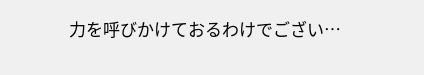力を呼びかけておるわけでござい…